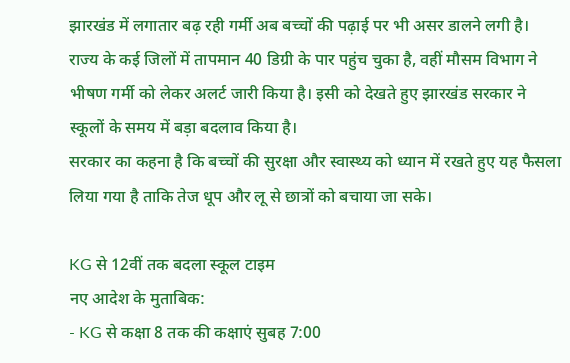झारखंड में लगातार बढ़ रही गर्मी अब बच्चों की पढ़ाई पर भी असर डालने लगी है।
राज्य के कई जिलों में तापमान 40 डिग्री के पार पहुंच चुका है, वहीं मौसम विभाग ने भीषण गर्मी को लेकर अलर्ट जारी किया है। इसी को देखते हुए झारखंड सरकार ने स्कूलों के समय में बड़ा बदलाव किया है।
सरकार का कहना है कि बच्चों की सुरक्षा और स्वास्थ्य को ध्यान में रखते हुए यह फैसला लिया गया है ताकि तेज धूप और लू से छात्रों को बचाया जा सके।

KG से 12वीं तक बदला स्कूल टाइम
नए आदेश के मुताबिक:
- KG से कक्षा 8 तक की कक्षाएं सुबह 7:00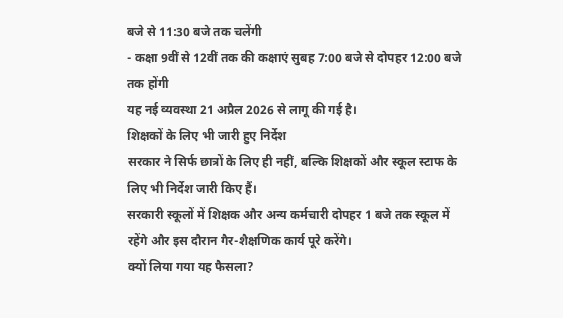बजे से 11:30 बजे तक चलेंगी
- कक्षा 9वीं से 12वीं तक की कक्षाएं सुबह 7:00 बजे से दोपहर 12:00 बजे तक होंगी
यह नई व्यवस्था 21 अप्रैल 2026 से लागू की गई है।
शिक्षकों के लिए भी जारी हुए निर्देश
सरकार ने सिर्फ छात्रों के लिए ही नहीं, बल्कि शिक्षकों और स्कूल स्टाफ के लिए भी निर्देश जारी किए हैं।
सरकारी स्कूलों में शिक्षक और अन्य कर्मचारी दोपहर 1 बजे तक स्कूल में रहेंगे और इस दौरान गैर-शैक्षणिक कार्य पूरे करेंगे।
क्यों लिया गया यह फैसला?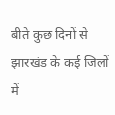बीते कुछ दिनों से झारखंड के कई जिलों में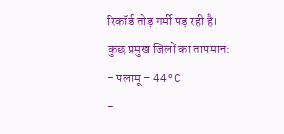रिकॉर्ड तोड़ गर्मी पड़ रही है।
कुछ प्रमुख जिलों का तापमान:
- पलामू – 44°C
-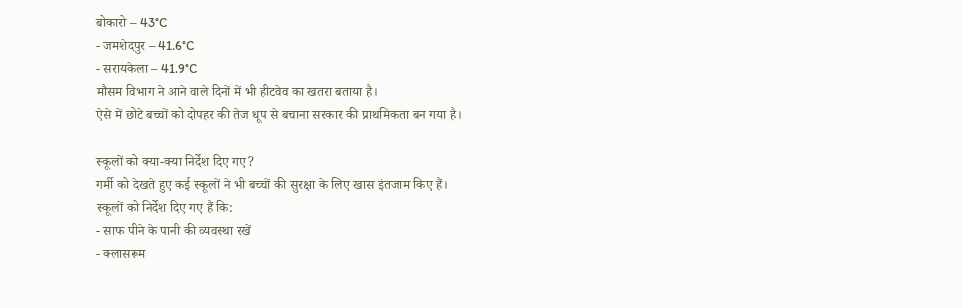बोकारो – 43°C
- जमशेदपुर – 41.6°C
- सरायकेला – 41.9°C
मौसम विभाग ने आने वाले दिनों में भी हीटवेव का खतरा बताया है।
ऐसे में छोटे बच्चों को दोपहर की तेज धूप से बचाना सरकार की प्राथमिकता बन गया है।

स्कूलों को क्या-क्या निर्देश दिए गए?
गर्मी को देखते हुए कई स्कूलों ने भी बच्चों की सुरक्षा के लिए खास इंतजाम किए हैं।
स्कूलों को निर्देश दिए गए हैं कि:
- साफ पीने के पानी की व्यवस्था रखें
- क्लासरूम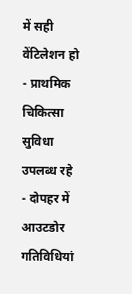में सही वेंटिलेशन हो
- प्राथमिक चिकित्सा सुविधा उपलब्ध रहे
- दोपहर में आउटडोर गतिविधियां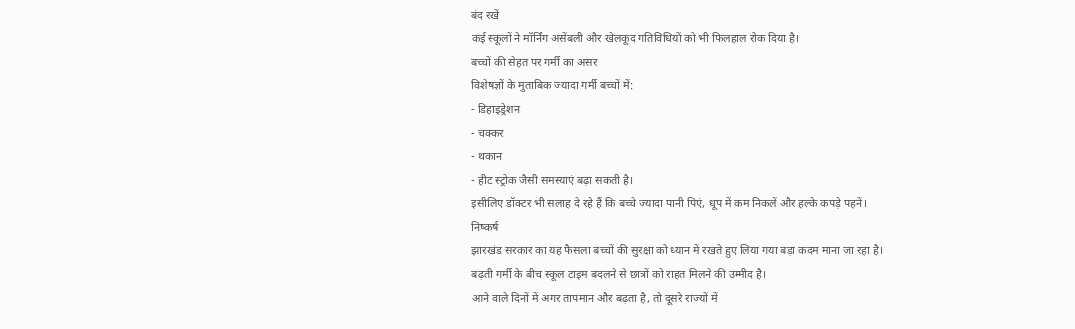बंद रखें
कई स्कूलों ने मॉर्निंग असेंबली और खेलकूद गतिविधियों को भी फिलहाल रोक दिया है।
बच्चों की सेहत पर गर्मी का असर
विशेषज्ञों के मुताबिक ज्यादा गर्मी बच्चों में:
- डिहाइड्रेशन
- चक्कर
- थकान
- हीट स्ट्रोक जैसी समस्याएं बढ़ा सकती है।
इसीलिए डॉक्टर भी सलाह दे रहे हैं कि बच्चे ज्यादा पानी पिएं, धूप में कम निकलें और हल्के कपड़े पहनें।
निष्कर्ष
झारखंड सरकार का यह फैसला बच्चों की सुरक्षा को ध्यान में रखते हुए लिया गया बड़ा कदम माना जा रहा है।
बढ़ती गर्मी के बीच स्कूल टाइम बदलने से छात्रों को राहत मिलने की उम्मीद है।
आने वाले दिनों में अगर तापमान और बढ़ता है, तो दूसरे राज्यों में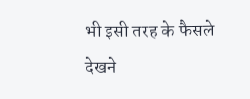भी इसी तरह के फैसले देखने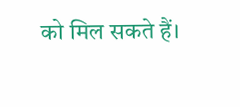को मिल सकते हैं।